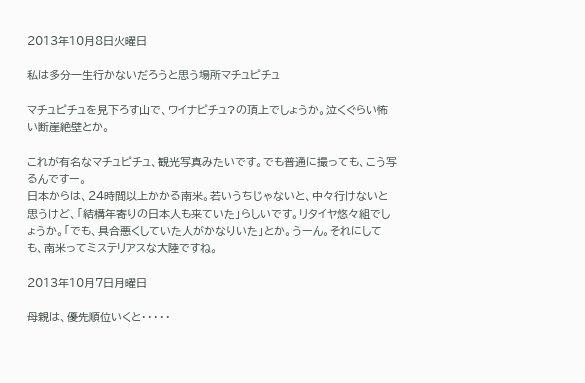2013年10月8日火曜日

私は多分一生行かないだろうと思う場所マチュピチュ

マチュピチュを見下ろす山で、ワイナピチュ?の頂上でしょうか。泣くぐらい怖い断崖絶壁とか。

これが有名なマチュピチュ、観光写真みたいです。でも普通に撮っても、こう写るんですー。
日本からは、24時間以上かかる南米。若いうちじゃないと、中々行けないと思うけど、「結構年寄りの日本人も来ていた」らしいです。リタイヤ悠々組でしょうか。「でも、具合悪くしていた人がかなりいた」とか。うーん。それにしても、南米ってミステリアスな大陸ですね。

2013年10月7日月曜日

母親は、優先順位いくと・・・・・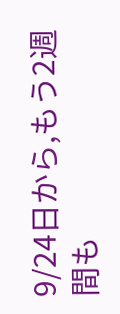9/24日から,もう2週間も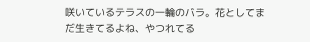咲いているテラスの一輪のバラ。花としてまだ生きてるよね、やつれてる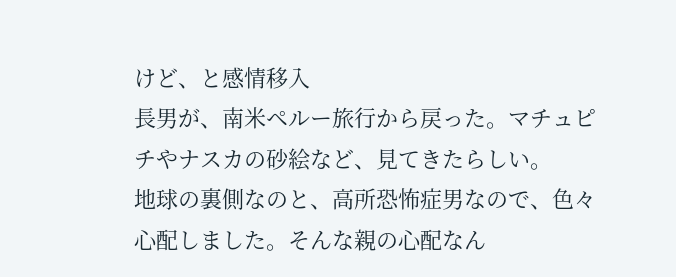けど、と感情移入
長男が、南米ペルー旅行から戻った。マチュピチやナスカの砂絵など、見てきたらしい。
地球の裏側なのと、高所恐怖症男なので、色々心配しました。そんな親の心配なん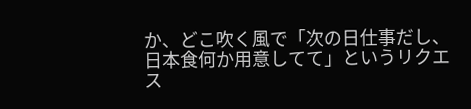か、どこ吹く風で「次の日仕事だし、日本食何か用意してて」というリクエス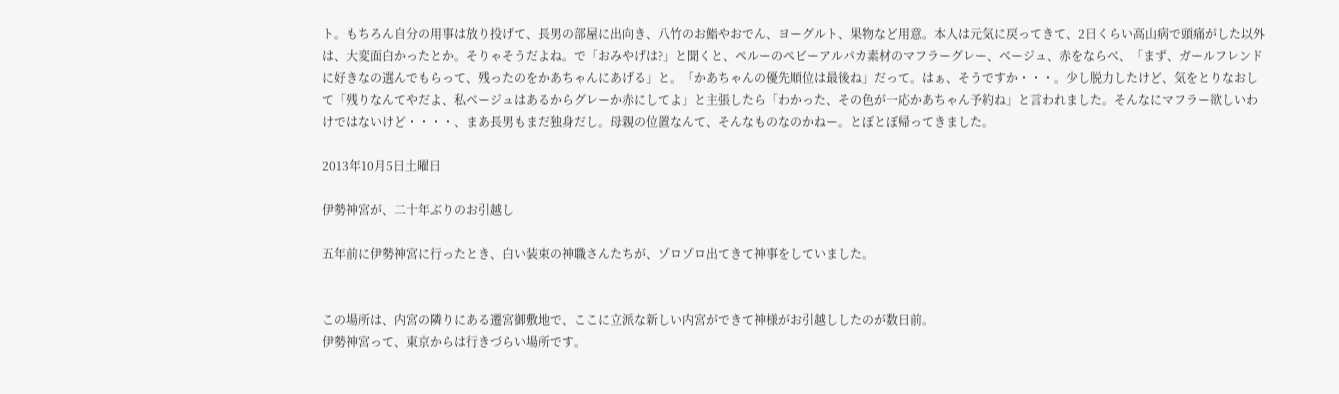ト。もちろん自分の用事は放り投げて、長男の部屋に出向き、八竹のお鮨やおでん、ヨーグルト、果物など用意。本人は元気に戻ってきて、2日くらい高山病で頭痛がした以外は、大変面白かったとか。そりゃそうだよね。で「おみやげは?」と聞くと、ペルーのぺビーアルパカ素材のマフラーグレー、ベージュ、赤をならべ、「まず、ガールフレンドに好きなの選んでもらって、残ったのをかあちゃんにあげる」と。「かあちゃんの優先順位は最後ね」だって。はぁ、そうですか・・・。少し脱力したけど、気をとりなおして「残りなんてやだよ、私ベージュはあるからグレーか赤にしてよ」と主張したら「わかった、その色が一応かあちゃん予約ね」と言われました。そんなにマフラー欲しいわけではないけど・・・・、まあ長男もまだ独身だし。母親の位置なんて、そんなものなのかねー。とぼとぼ帰ってきました。

2013年10月5日土曜日

伊勢神宮が、二十年ぶりのお引越し

五年前に伊勢神宮に行ったとき、白い装束の神職さんたちが、ゾロゾロ出てきて神事をしていました。


この場所は、内宮の隣りにある遷宮御敷地で、ここに立派な新しい内宮ができて神様がお引越ししたのが数日前。
伊勢神宮って、東京からは行きづらい場所です。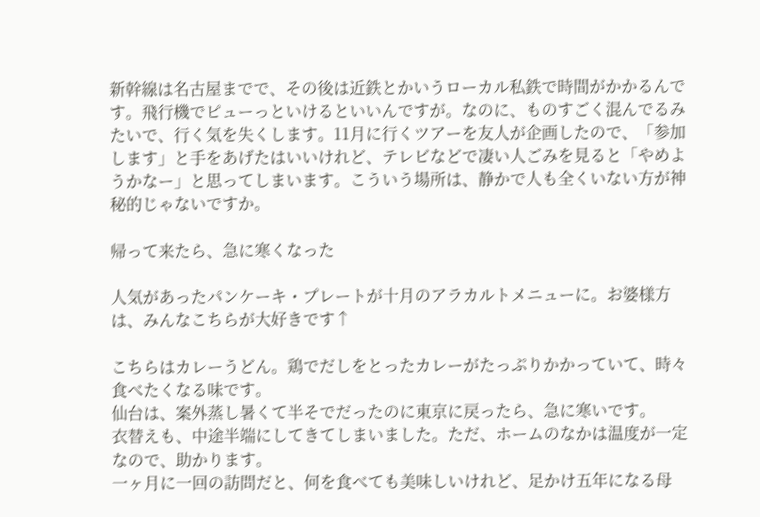新幹線は名古屋までで、その後は近鉄とかいうローカル私鉄で時間がかかるんです。飛行機でピューっといけるといいんですが。なのに、ものすごく混んでるみたいで、行く気を失くします。11月に行くツアーを友人が企画したので、「参加します」と手をあげたはいいけれど、テレビなどで凄い人ごみを見ると「やめようかなー」と思ってしまいます。こういう場所は、静かで人も全くいない方が神秘的じゃないですか。

帰って来たら、急に寒くなった

人気があったパンケーキ・プレートが十月のアラカルトメニューに。お婆様方は、みんなこちらが大好きです↑

こちらはカレーうどん。鶏でだしをとったカレーがたっぷりかかっていて、時々食べたくなる味です。
仙台は、案外蒸し暑くて半そでだったのに東京に戻ったら、急に寒いです。
衣替えも、中途半端にしてきてしまいました。ただ、ホームのなかは温度が一定なので、助かります。
一ヶ月に一回の訪問だと、何を食べても美味しいけれど、足かけ五年になる母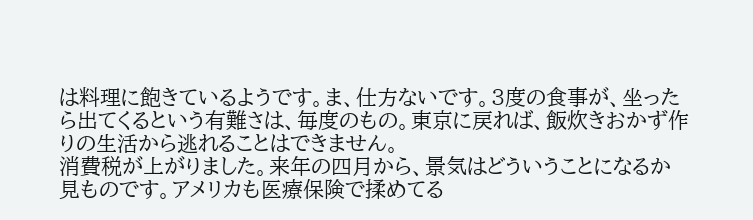は料理に飽きているようです。ま、仕方ないです。3度の食事が、坐ったら出てくるという有難さは、毎度のもの。東京に戻れば、飯炊きおかず作りの生活から逃れることはできません。
消費税が上がりました。来年の四月から、景気はどういうことになるか見ものです。アメリカも医療保険で揉めてる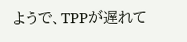ようで、TPPが遅れて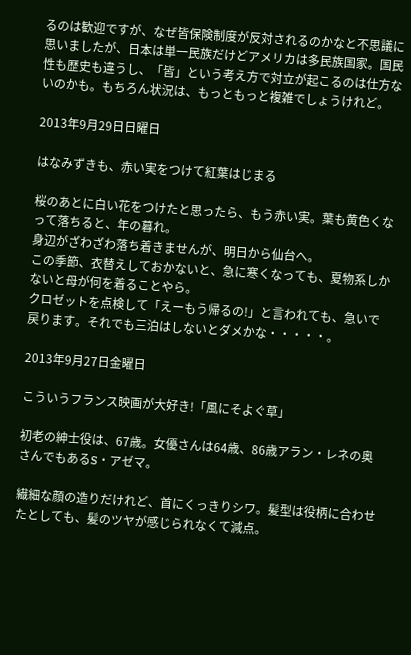るのは歓迎ですが、なぜ皆保険制度が反対されるのかなと不思議に思いましたが、日本は単一民族だけどアメリカは多民族国家。国民性も歴史も違うし、「皆」という考え方で対立が起こるのは仕方ないのかも。もちろん状況は、もっともっと複雑でしょうけれど。

2013年9月29日日曜日

はなみずきも、赤い実をつけて紅葉はじまる

桜のあとに白い花をつけたと思ったら、もう赤い実。葉も黄色くなって落ちると、年の暮れ。
身辺がざわざわ落ち着きませんが、明日から仙台へ。
この季節、衣替えしておかないと、急に寒くなっても、夏物系しかないと母が何を着ることやら。
クロゼットを点検して「えーもう帰るの!」と言われても、急いで戻ります。それでも三泊はしないとダメかな・・・・・。

2013年9月27日金曜日

こういうフランス映画が大好き!「風にそよぐ草」

初老の紳士役は、67歳。女優さんは64歳、86歳アラン・レネの奥さんでもあるS・アゼマ。

繊細な顔の造りだけれど、首にくっきりシワ。髪型は役柄に合わせたとしても、髪のツヤが感じられなくて減点。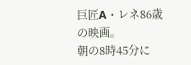巨匠A・レネ86歳の映画。
朝の8時45分に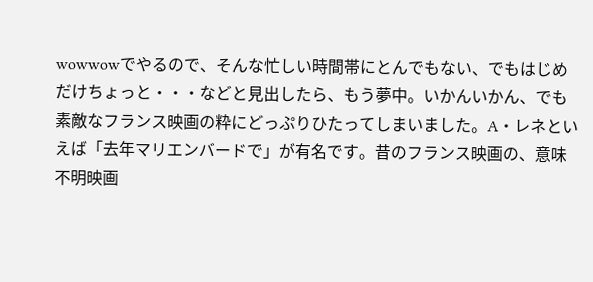wowwowでやるので、そんな忙しい時間帯にとんでもない、でもはじめだけちょっと・・・などと見出したら、もう夢中。いかんいかん、でも素敵なフランス映画の粋にどっぷりひたってしまいました。A・レネといえば「去年マリエンバードで」が有名です。昔のフランス映画の、意味不明映画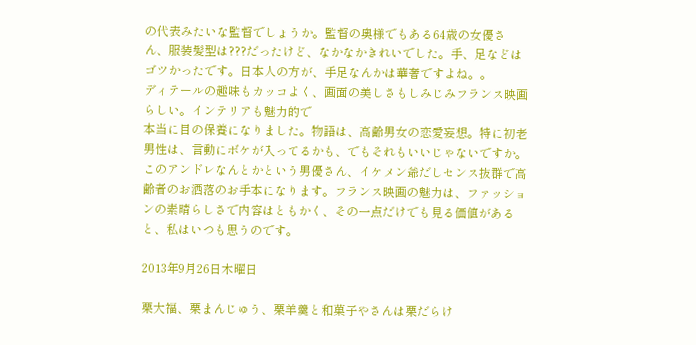の代表みたいな監督でしょうか。監督の奥様でもある64歳の女優さん、服装髪型は???だったけど、なかなかきれいでした。手、足などはゴツかったです。日本人の方が、手足なんかは華奢ですよね。。
ディテールの趣味もカッコよく、画面の美しさもしみじみフランス映画らしい。インテリアも魅力的で
本当に目の保養になりました。物語は、高齢男女の恋愛妄想。特に初老男性は、言動にボケが入ってるかも、でもそれもいいじゃないですか。このアンドレなんとかという男優さん、イケメン爺だしセンス抜群で高齢者のお洒落のお手本になります。フランス映画の魅力は、ファッションの素晴らしさで内容はともかく、その一点だけでも見る価値があると、私はいつも思うのです。

2013年9月26日木曜日

栗大福、栗まんじゅう、栗羊羹と和菓子やさんは栗だらけ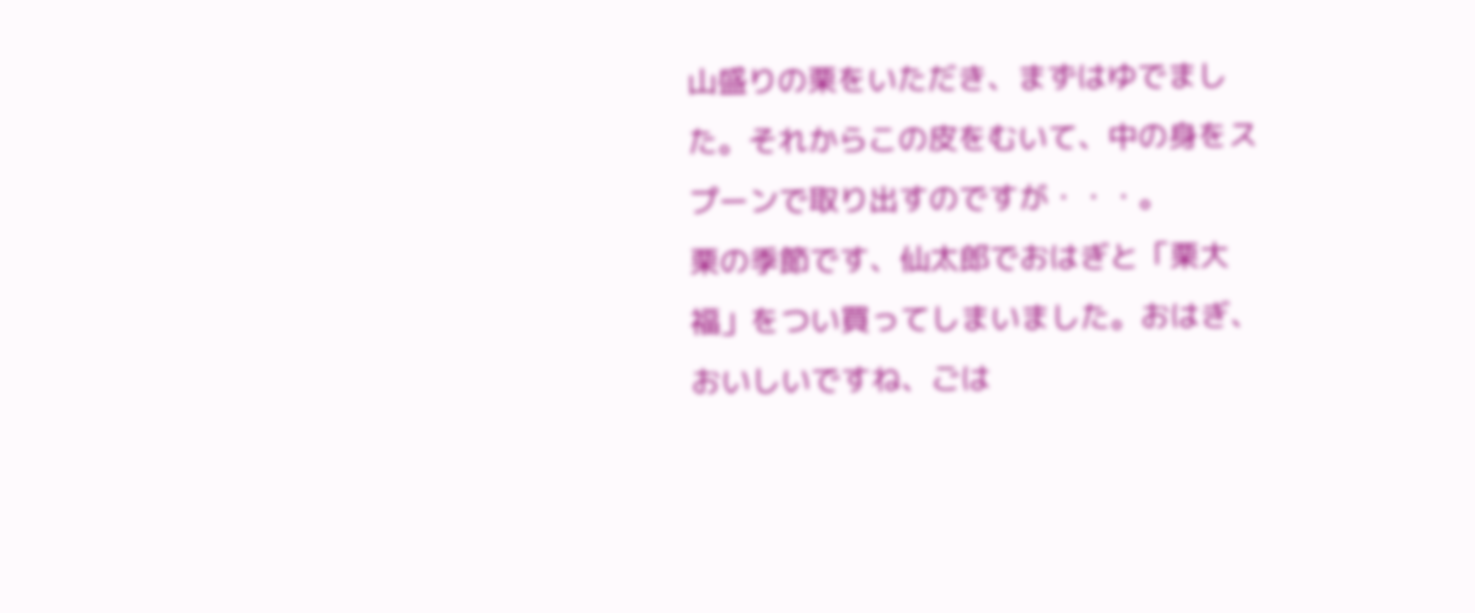山盛りの栗をいただき、まずはゆでました。それからこの皮をむいて、中の身をスプーンで取り出すのですが・・・。
栗の季節です、仙太郎でおはぎと「栗大福」をつい買ってしまいました。おはぎ、おいしいですね、ごは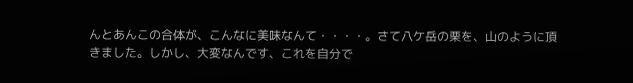んとあんこの合体が、こんなに美味なんて・・・・。さて八ケ岳の栗を、山のように頂きました。しかし、大変なんです、これを自分で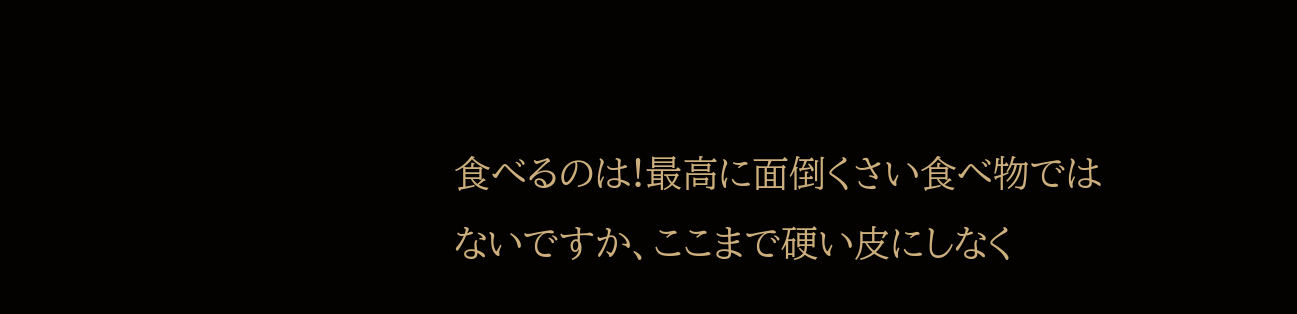食べるのは!最高に面倒くさい食べ物ではないですか、ここまで硬い皮にしなく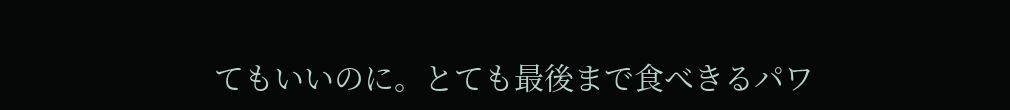てもいいのに。とても最後まで食べきるパワ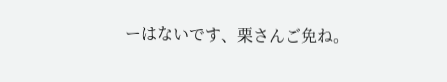ーはないです、栗さんご免ね。